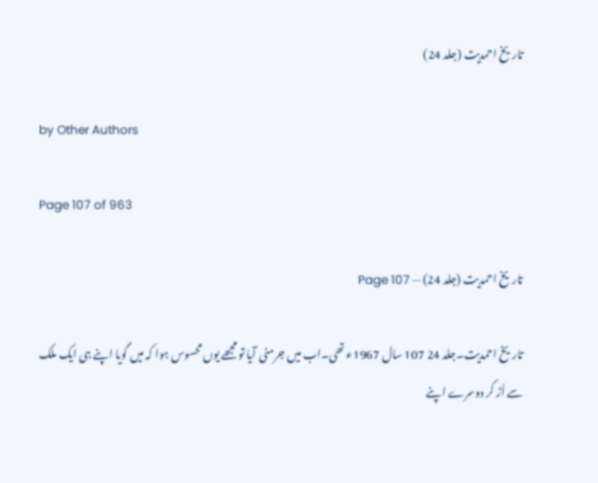تاریخ احمدیت (جلد 24)

by Other Authors

Page 107 of 963

تاریخ احمدیت (جلد 24) — Page 107

تاریخ احمدیت۔جلد 24 107 سال 1967ء تھی۔اب میں جرمنی آیا تو مجھے یوں محسوس ہوا کہ میں گویا اپنے ہی ایک ملک سے اُڑ کر دوسرے اپنے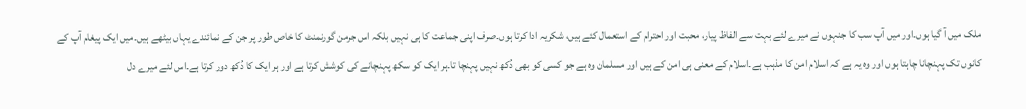ملک میں آ گیا ہوں۔اور میں آپ سب کا جنہوں نے میرے لئے بہت سے الفاظ پیار، محبت اور احترام کے استعمال کئے ہیں، شکریہ ادا کرتا ہوں۔صرف اپنی جماعت کا ہی نہیں بلکہ اس جرمن گورنمنٹ کا خاص طور پر جن کے نمائندے یہاں بیٹھے ہیں۔میں ایک پیغام آپ کے کانوں تک پہنچانا چاہتا ہوں اور وہ یہ ہے کہ اسلام امن کا مذہب ہے۔اسلام کے معنی ہی امن کے ہیں اور مسلمان وہ ہے جو کسی کو بھی دُکھ نہیں پہنچا تا۔ہر ایک کو سکھ پہنچانے کی کوشش کرتا ہے اور ہر ایک کا دُکھ دور کرتا ہے۔اس لئے میرے دل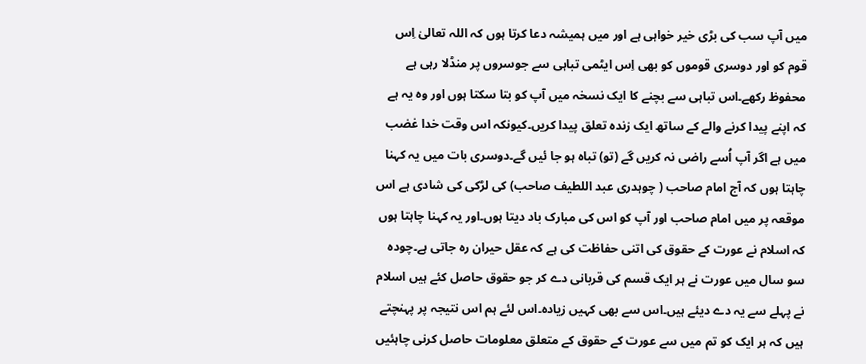میں آپ سب کی بڑی خیر خواہی ہے اور میں ہمیشہ دعا کرتا ہوں کہ اللہ تعالیٰ اِس قوم کو اور دوسری قوموں کو بھی اِس ایٹمی تباہی سے جوسروں پر منڈلا رہی ہے محفوظ رکھے۔اس تباہی سے بچنے کا ایک نسخہ میں آپ کو بتا سکتا ہوں اور وہ یہ ہے کہ اپنے پیدا کرنے والے کے ساتھ ایک زندہ تعلق پیدا کریں۔کیونکہ اس وقت خدا غضب میں ہے اگر آپ اُسے راضی نہ کریں گے (تو) تباہ ہو جا ئیں گے۔دوسری بات میں یہ کہنا چاہتا ہوں کہ آج امام صاحب ( چوہدری عبد اللطیف صاحب) کی لڑکی کی شادی ہے اس موقعہ پر میں امام صاحب اور آپ کو اس کی مبارک باد دیتا ہوں۔اور یہ کہنا چاہتا ہوں کہ اسلام نے عورت کے حقوق کی اتنی حفاظت کی ہے کہ عقل حیران رہ جاتی ہے۔چودہ سو سال میں عورت نے ہر ایک قسم کی قربانی دے کر جو حقوق حاصل کئے ہیں اسلام نے پہلے سے یہ دے دیئے ہیں۔اس سے بھی کہیں زیادہ۔اس لئے ہم اس نتیجہ پر پہنچتے ہیں کہ ہر ایک کو تم میں سے عورت کے حقوق کے متعلق معلومات حاصل کرنی چاہئیں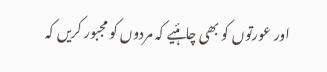اور عورتوں کو بھی چاہئیے کہ مردوں کو مجبور کریں کہ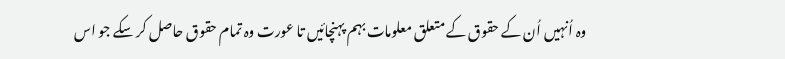وہ اُنہیں اُن کے حقوق کے متعلق معلومات بہم پہنچائیں تا عورت وہ تمام حقوق حاصل کر سکے جو اس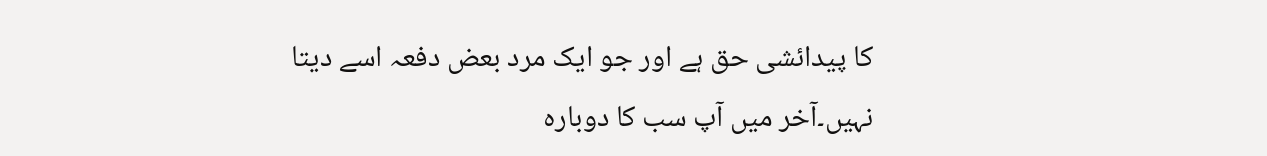کا پیدائشی حق ہے اور جو ایک مرد بعض دفعہ اسے دیتا نہیں۔آخر میں آپ سب کا دوبارہ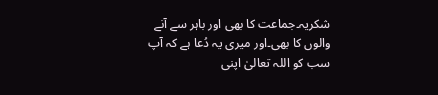شکریہ۔جماعت کا بھی اور باہر سے آنے والوں کا بھی۔اور میری یہ دُعا ہے کہ آپ سب کو اللہ تعالیٰ اپنی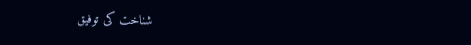شناخت کی توفیق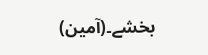بخشے۔(آمین)